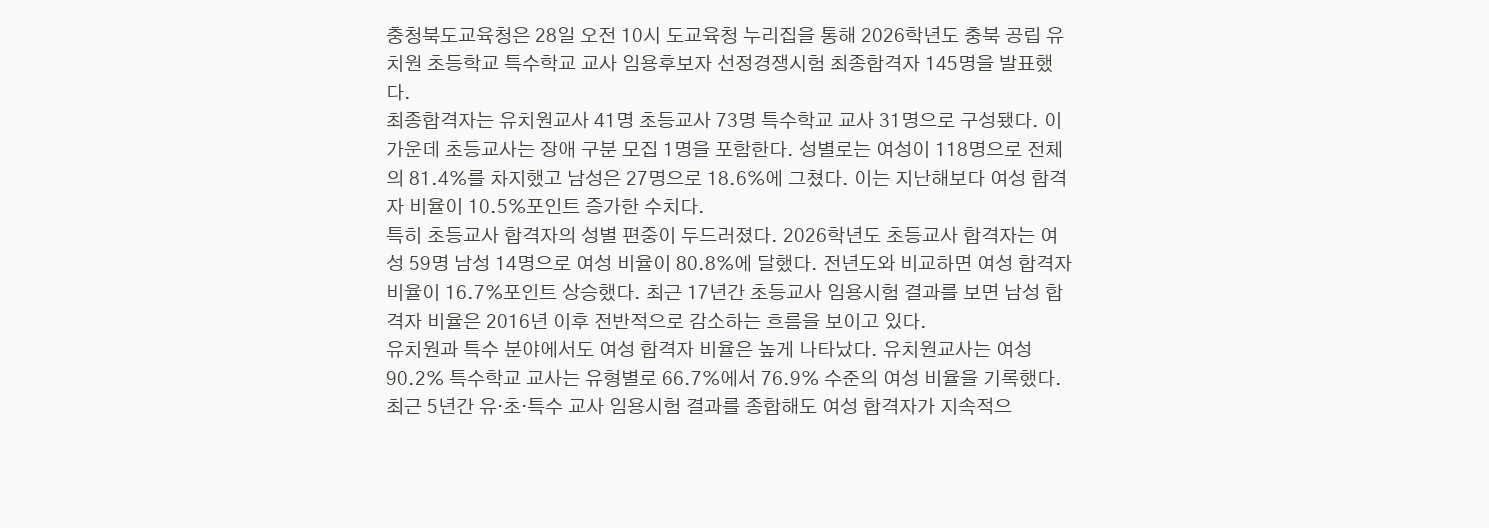충청북도교육청은 28일 오전 10시 도교육청 누리집을 통해 2026학년도 충북 공립 유치원 초등학교 특수학교 교사 임용후보자 선정경쟁시험 최종합격자 145명을 발표했다.
최종합격자는 유치원교사 41명 초등교사 73명 특수학교 교사 31명으로 구성됐다. 이 가운데 초등교사는 장애 구분 모집 1명을 포함한다. 성별로는 여성이 118명으로 전체의 81.4%를 차지했고 남성은 27명으로 18.6%에 그쳤다. 이는 지난해보다 여성 합격자 비율이 10.5%포인트 증가한 수치다.
특히 초등교사 합격자의 성별 편중이 두드러졌다. 2026학년도 초등교사 합격자는 여성 59명 남성 14명으로 여성 비율이 80.8%에 달했다. 전년도와 비교하면 여성 합격자 비율이 16.7%포인트 상승했다. 최근 17년간 초등교사 임용시험 결과를 보면 남성 합격자 비율은 2016년 이후 전반적으로 감소하는 흐름을 보이고 있다.
유치원과 특수 분야에서도 여성 합격자 비율은 높게 나타났다. 유치원교사는 여성 90.2% 특수학교 교사는 유형별로 66.7%에서 76.9% 수준의 여성 비율을 기록했다. 최근 5년간 유·초·특수 교사 임용시험 결과를 종합해도 여성 합격자가 지속적으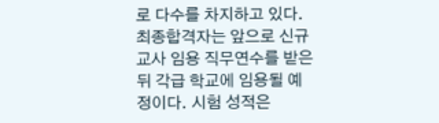로 다수를 차지하고 있다.
최종합격자는 앞으로 신규교사 임용 직무연수를 받은 뒤 각급 학교에 임용될 예정이다. 시험 성적은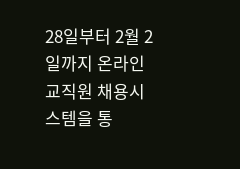28일부터 2월 2일까지 온라인 교직원 채용시스템을 통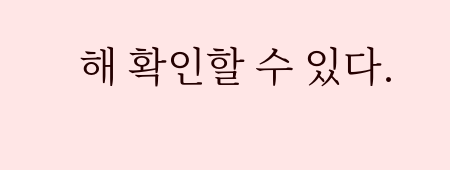해 확인할 수 있다.